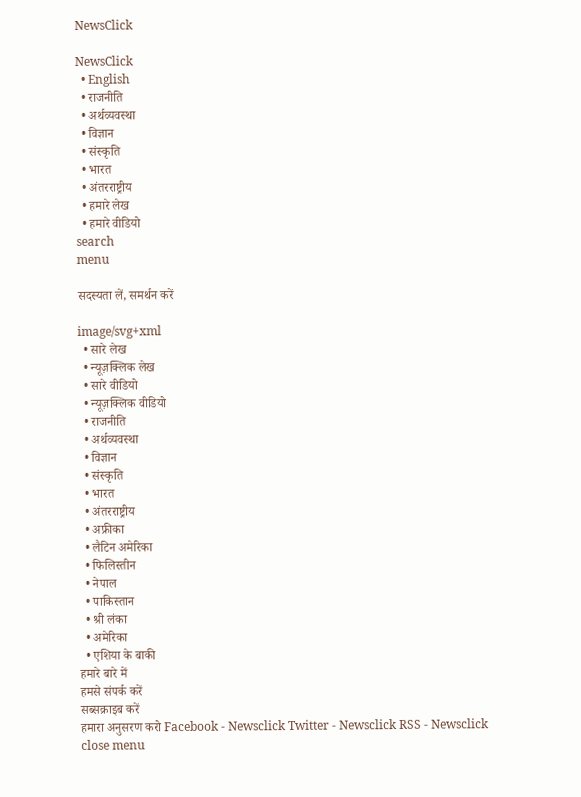NewsClick

NewsClick
  • English
  • राजनीति
  • अर्थव्यवस्था
  • विज्ञान
  • संस्कृति
  • भारत
  • अंतरराष्ट्रीय
  • हमारे लेख
  • हमारे वीडियो
search
menu

सदस्यता लें, समर्थन करें

image/svg+xml
  • सारे लेख
  • न्यूज़क्लिक लेख
  • सारे वीडियो
  • न्यूज़क्लिक वीडियो
  • राजनीति
  • अर्थव्यवस्था
  • विज्ञान
  • संस्कृति
  • भारत
  • अंतरराष्ट्रीय
  • अफ्रीका
  • लैटिन अमेरिका
  • फिलिस्तीन
  • नेपाल
  • पाकिस्तान
  • श्री लंका
  • अमेरिका
  • एशिया के बाकी
हमारे बारे में
हमसे संपर्क करें
सब्सक्राइब करें
हमारा अनुसरण करो Facebook - Newsclick Twitter - Newsclick RSS - Newsclick
close menu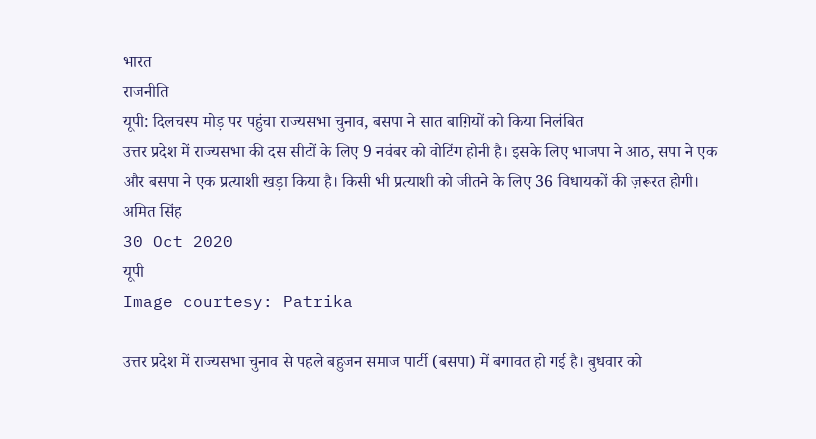भारत
राजनीति
यूपी: दिलचस्प मोड़ पर पहुंचा राज्यसभा चुनाव, बसपा ने सात बाग़ियों को किया निलंबित
उत्तर प्रदेश में राज्यसभा की दस सीटों के लिए 9 नवंबर को वोटिंग होनी है। इसके लिए भाजपा ने आठ, सपा ने एक और बसपा ने एक प्रत्याशी खड़ा किया है। किसी भी प्रत्याशी को जीतने के लिए 36 विधायकों की ज़रूरत होगी।
अमित सिंह
30 Oct 2020
यूपी
Image courtesy: Patrika

उत्तर प्रदेश में राज्यसभा चुनाव से पहले बहुजन समाज पार्टी (बसपा) में बगावत हो गई है। बुधवार को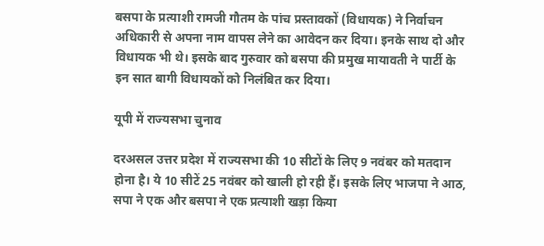बसपा के प्रत्याशी रामजी गौतम के पांच प्रस्तावकों (विधायक) ने निर्वाचन अधिकारी से अपना नाम वापस लेने का आवेदन कर दिया। इनके साथ दो और विधायक भी थे। इसके बाद गुरुवार को बसपा की प्रमुख मायावती ने पार्टी के इन सात बागी विधायकों को निलंबित कर दिया।

यूपी में राज्यसभा चुनाव

दरअसल उत्तर प्रदेश में राज्यसभा की 10 सीटों के लिए 9 नवंबर को मतदान होना है। ये 10 सीटें 25 नवंबर को खाली हो रही हैं। इसके लिए भाजपा ने आठ, सपा ने एक और बसपा ने एक प्रत्याशी खड़ा किया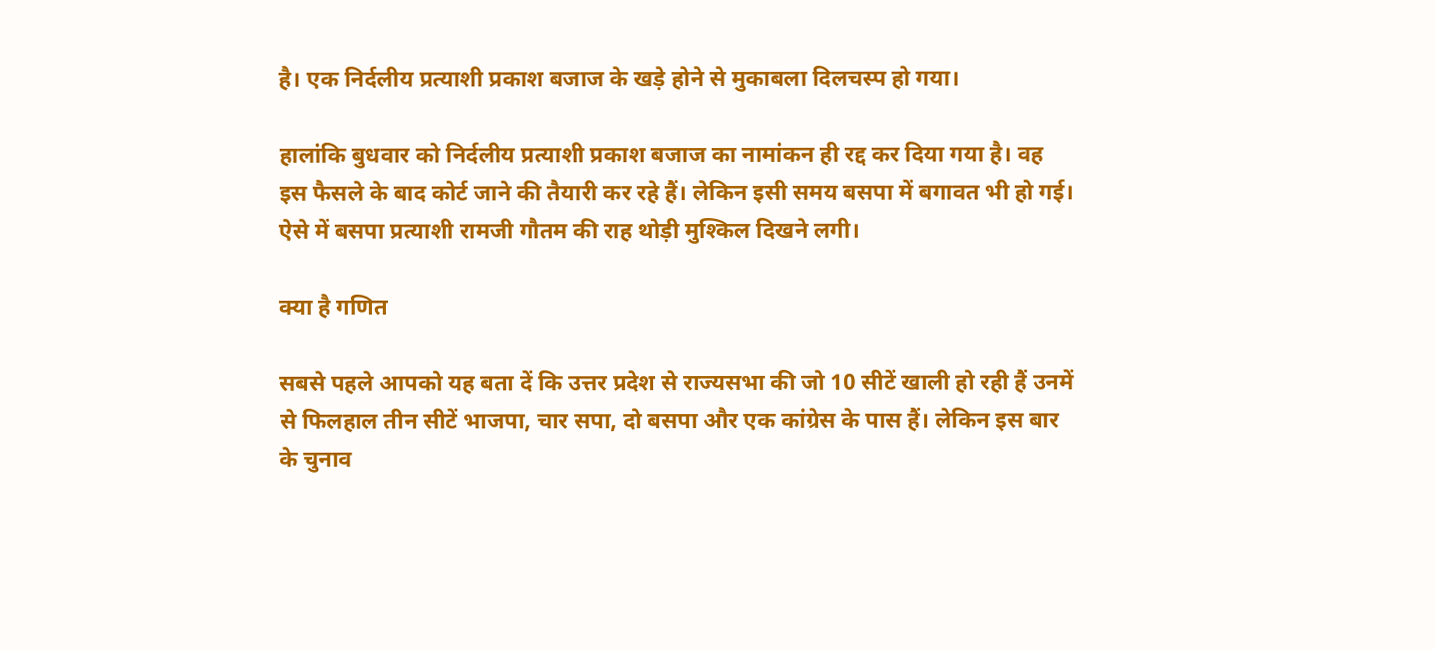है। एक निर्दलीय प्रत्याशी प्रकाश बजाज के खड़े होने से मुकाबला दिलचस्प हो गया।

हालांकि बुधवार को निर्दलीय प्रत्याशी प्रकाश बजाज का नामांकन ही रद्द कर दिया गया है। वह इस फैसले के बाद कोर्ट जाने की तैयारी कर रहे हैं। लेकिन इसी समय बसपा में बगावत भी हो गई। ऐसे में बसपा प्रत्याशी रामजी गौतम की राह थोड़ी मुश्किल दिखने लगी।

क्या है गणित

सबसे पहले आपको यह बता दें कि उत्तर प्रदेश से राज्यसभा की जो 10 सीटें खाली हो रही हैं उनमें से फिलहाल तीन सीटें भाजपा, चार सपा, दो बसपा और एक कांग्रेस के पास हैं। लेकिन इस बार के चुनाव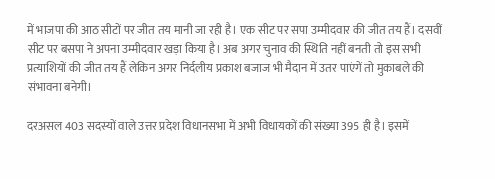में भाजपा की आठ सीटों पर जीत तय मानी जा रही है। एक सीट पर सपा उम्मीदवार की जीत तय हैं। दसवीं सीट पर बसपा ने अपना उम्मीदवार खड़ा किया है। अब अगर चुनाव की स्थिति नहीं बनती तो इस सभी प्रत्याशियों की जीत तय हैं लेकिन अगर निर्दलीय प्रकाश बजाज भी मैदान में उतर पाएंगें तो मुकाबले की संभावना बनेगी।

दरअसल 403 सदस्यों वाले उत्तर प्रदेश विधानसभा में अभी विधायकों की संख्या 395 ही है। इसमें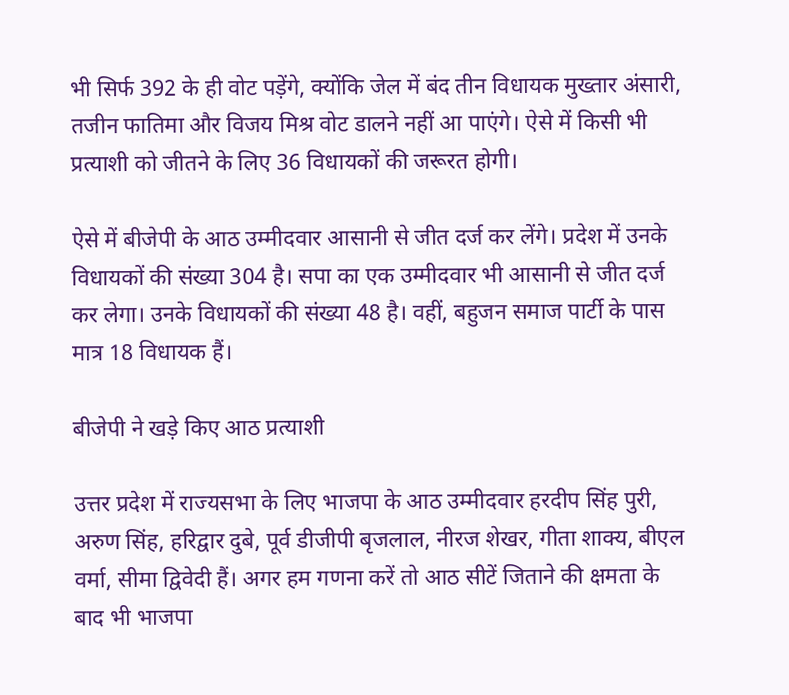भी सिर्फ 392 के ही वोट पड़ेंगे, क्योंकि जेल में बंद तीन विधायक मुख्तार अंसारी, तजीन फातिमा और विजय मिश्र वोट डालने नहीं आ पाएंगे। ऐसे में किसी भी प्रत्याशी को जीतने के लिए 36 विधायकों की जरूरत होगी।

ऐसे में बीजेपी के आठ उम्मीदवार आसानी से जीत दर्ज कर लेंगे। प्रदेश में उनके विधायकों की संख्या 304 है। सपा का एक उम्मीदवार भी आसानी से जीत दर्ज कर लेगा। उनके विधायकों की संख्या 48 है। वहीं, बहुजन समाज पार्टी के पास मात्र 18 विधायक हैं।

बीजेपी ने खड़े किए आठ प्रत्याशी

उत्तर प्रदेश में राज्यसभा के लिए भाजपा के आठ उम्मीदवार हरदीप सिंह पुरी, अरुण सिंह, हरिद्वार दुबे, पूर्व डीजीपी बृजलाल, नीरज शेखर, गीता शाक्य, बीएल वर्मा, सीमा द्विवेदी हैं। अगर हम गणना करें तो आठ सीटें जिताने की क्षमता के बाद भी भाजपा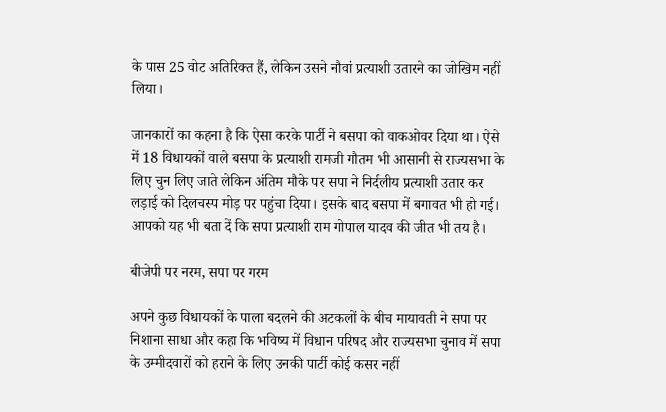के पास 25 वोट अतिरिक्त हैं, लेकिन उसने नौवां प्रत्याशी उतारने का जोखिम नहीं लिया।

जानकारों का कहना है कि ऐसा करके पार्टी ने बसपा को वाकओवर दिया था। ऐसे में 18 विधायकों वाले बसपा के प्रत्याशी रामजी गौतम भी आसानी से राज्यसभा के लिए चुन लिए जाते लेकिन अंतिम मौके पर सपा ने निर्दलीय प्रत्याशी उतार कर लड़ाई को दिलचस्प मोड़ पर पहुंचा दिया। इसके बाद बसपा में बगावत भी हो गई। आपको यह भी बता दें कि सपा प्रत्याशी राम गोपाल यादव की जीत भी तय है।

बीजेपी पर नरम, सपा पर गरम

अपने कुछ विधायकों के पाला बदलने की अटकलों के बीच मायावती ने सपा पर निशाना साधा और कहा कि भविष्य में विधान परिषद और राज्यसभा चुनाव में सपा के उम्मीदवारों को हराने के लिए उनकी पार्टी कोई कसर नहीं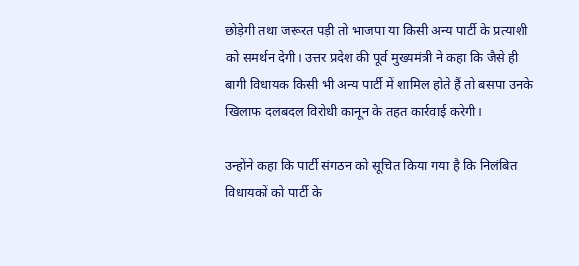छोड़ेगी तथा जरूरत पड़ी तो भाजपा या किसी अन्य पार्टी के प्रत्याशी को समर्थन देगी। उत्तर प्रदेश की पूर्व मुख्यमंत्री ने कहा कि जैसे ही बागी विधायक किसी भी अन्य पार्टी में शामिल होते हैं तो बसपा उनके खिलाफ दलबदल विरोधी कानून के तहत कार्रवाई करेगी।

उन्होंने कहा कि पार्टी संगठन को सूचित किया गया है कि निलंबित विधायकों को पार्टी के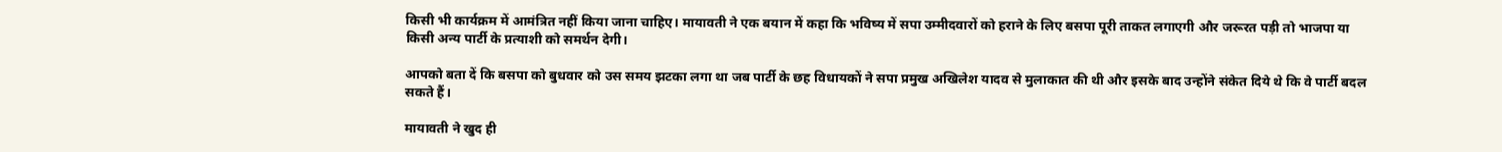किसी भी कार्यक्रम में आमंत्रित नहीं किया जाना चाहिए। मायावती ने एक बयान में कहा कि भविष्य में सपा उम्मीदवारों को हराने के लिए बसपा पूरी ताकत लगाएगी और जरूरत पड़ी तो भाजपा या किसी अन्य पार्टी के प्रत्याशी को समर्थन देगी।

आपको बता दें कि बसपा को बुधवार को उस समय झटका लगा था जब पार्टी के छह विधायकों ने सपा प्रमुख अखिलेश यादव से मुलाकात की थी और इसके बाद उन्होंने संकेत दिये थे कि वे पार्टी बदल सकते हैं।

मायावती ने खुद ही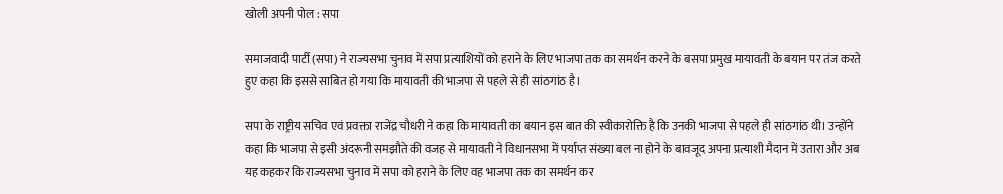खोली अपनी पोल : सपा

समाजवादी पार्टी (सपा) ने राज्यसभा चुनाव में सपा प्रत्याशियों को हराने के लिए भाजपा तक का समर्थन करने के बसपा प्रमुख मायावती के बयान पर तंज करते हुए कहा कि इससे साबित हो गया कि मायावती की भाजपा से पहले से ही सांठगांठ है।

सपा के राष्ट्रीय सचिव एवं प्रवक्ता राजेंद्र चौधरी ने कहा कि मायावती का बयान इस बात की स्वीकारोक्ति है कि उनकी भाजपा से पहले ही सांठगांठ थी। उन्होंने कहा कि भाजपा से इसी अंदरूनी समझौते की वजह से मायावती ने विधानसभा में पर्याप्त संख्या बल ना होने के बावजूद अपना प्रत्याशी मैदान में उतारा और अब यह कहकर कि राज्यसभा चुनाव में सपा को हराने के लिए वह भाजपा तक का समर्थन कर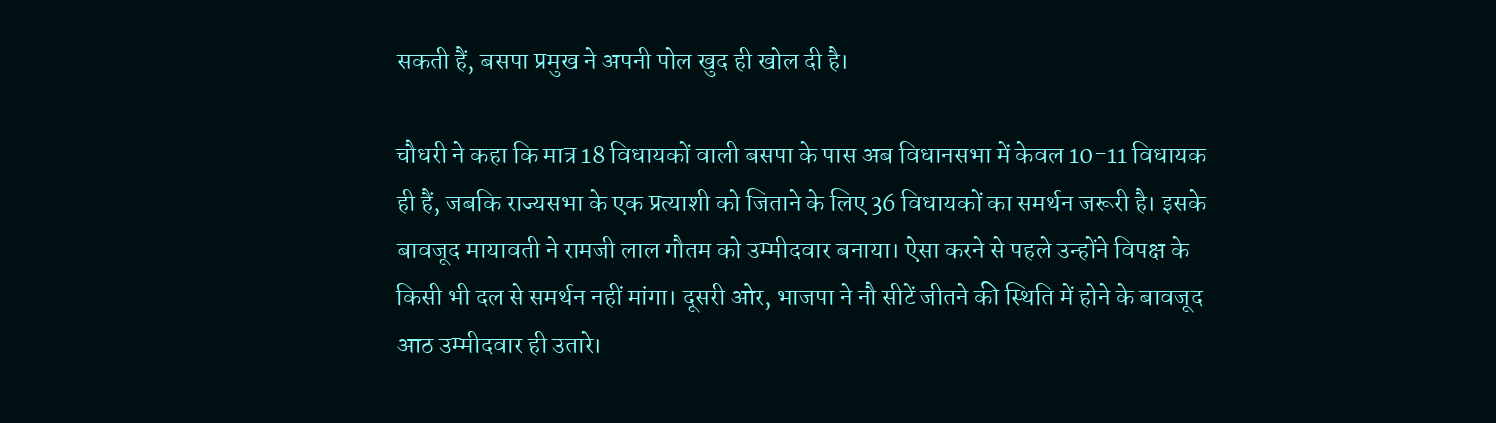सकती हैं, बसपा प्रमुख ने अपनी पोल खुद ही खोल दी है।

चौधरी ने कहा कि मात्र 18 विधायकों वाली बसपा के पास अब विधानसभा में केवल 10-11 विधायक ही हैं, जबकि राज्यसभा के एक प्रत्याशी को जिताने के लिए 36 विधायकों का समर्थन जरूरी है। इसके बावजूद मायावती ने रामजी लाल गौतम को उम्मीदवार बनाया। ऐसा करने से पहले उन्होंने विपक्ष के किसी भी दल से समर्थन नहीं मांगा। दूसरी ओर, भाजपा ने नौ सीटें जीतने की स्थिति में होने के बावजूद आठ उम्मीदवार ही उतारे।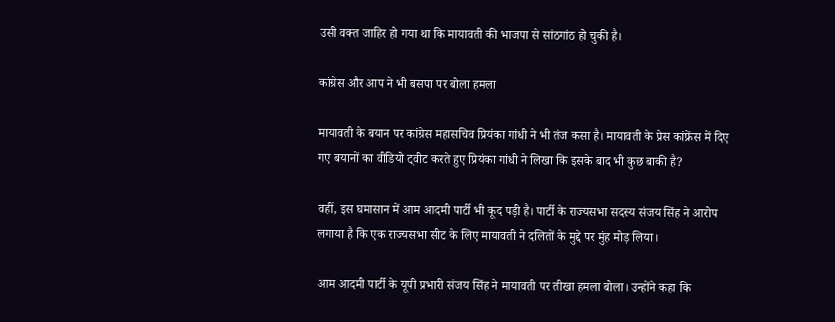उसी वक्त जाहिर हो गया था कि मायावती की भाजपा से सांठगांठ हो चुकी है।

कांग्रेस और आप ने भी बसपा पर बोला हमला

मायावती के बयान पर कांग्रेस महासचिव प्रियंका गांधी ने भी तंज कसा है। मायावती के प्रेस कांफ्रेंस में दिए गए बयानों का वीडियो ट्वीट करते हुए प्रियंका गांधी ने लिखा कि इसके बाद भी कुछ बाकी है?

वहीं, इस घमासान में आम आदमी पार्टी भी कूद पड़ी है। पार्टी के राज्यसभा सदस्य संजय सिंह ने आरोप लगाया है कि एक राज्यसभा सीट के लिए मायावती ने दलितों के मुद्दे पर मुंह मोड़ लिया।

आम आदमी पार्टी के यूपी प्रभारी संजय सिंह ने मायावती पर तीखा हमला बोला। उन्होंने कहा कि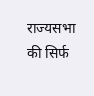राज्यसभा की सिर्फ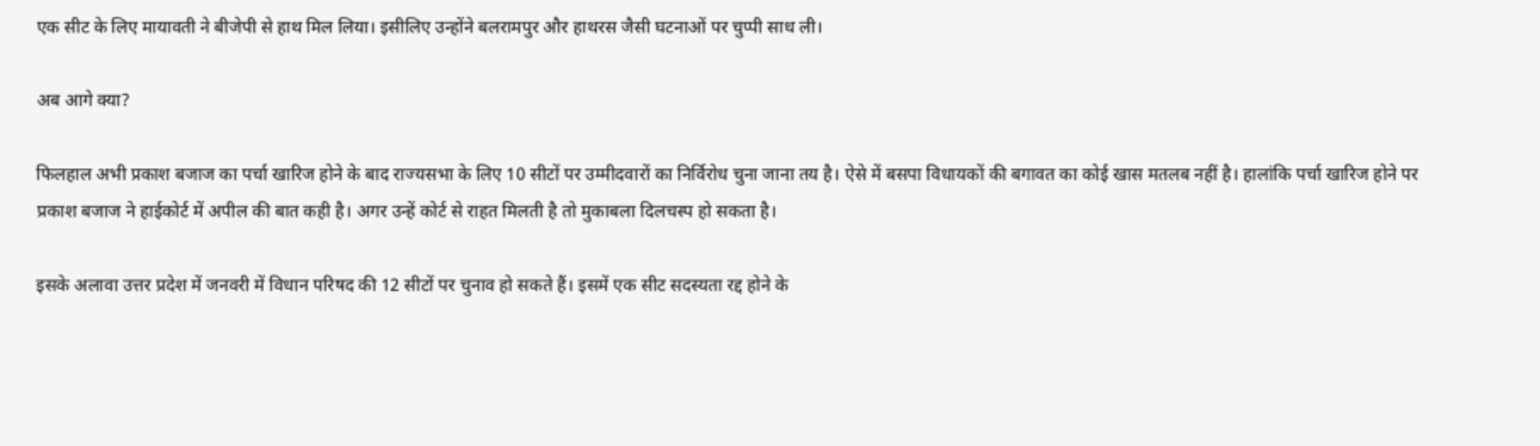एक सीट के लिए मायावती ने बीजेपी से हाथ मिल लिया। इसीलिए उन्होंने बलरामपुर और हाथरस जैसी घटनाओं पर चुप्पी साध ली।

अब आगे क्या?

फिलहाल अभी प्रकाश बजाज का पर्चा खारिज होने के बाद राज्यसभा के लिए 10 सीटों पर उम्मीदवारों का निर्विरोध चुना जाना तय है। ऐसे में बसपा विधायकों की बगावत का कोई खास मतलब नहीं है। हालांकि पर्चा खारिज होने पर प्रकाश बजाज ने हाईकोर्ट में अपील की बात कही है। अगर उन्हें कोर्ट से राहत मिलती है तो मुकाबला दिलचस्प हो सकता है।

इसके अलावा उत्तर प्रदेश में जनवरी में विधान परिषद की 12 सीटों पर चुनाव हो सकते हैं। इसमें एक सीट सदस्यता रद्द होने के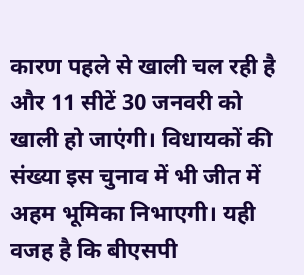कारण पहले से खाली चल रही है और 11 सीटें 30 जनवरी को खाली हो जाएंगी। विधायकों की संख्या इस चुनाव में भी जीत में अहम भूमिका निभाएगी। यही वजह है कि बीएसपी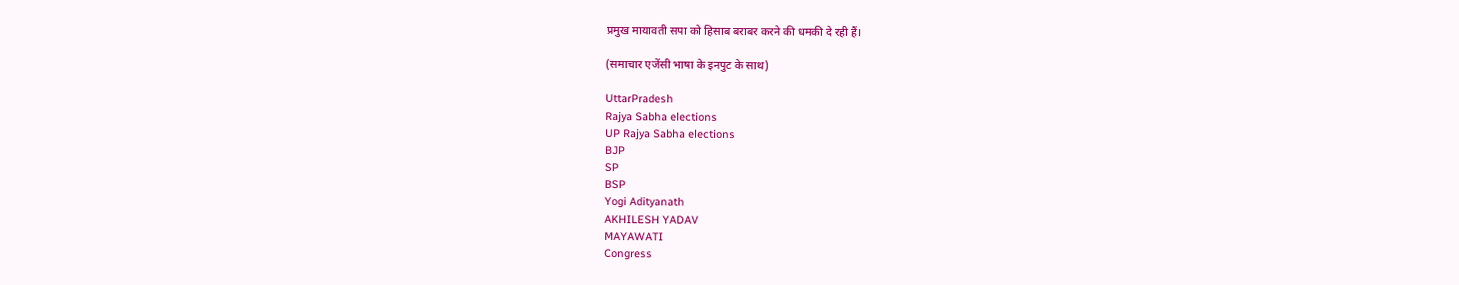प्रमुख मायावती सपा को हिसाब बराबर करने की धमकी दे रही हैं।

(समाचार एजेंसी भाषा के इनपुट के साथ)

UttarPradesh
Rajya Sabha elections
UP Rajya Sabha elections
BJP
SP
BSP
Yogi Adityanath
AKHILESH YADAV
MAYAWATI
Congress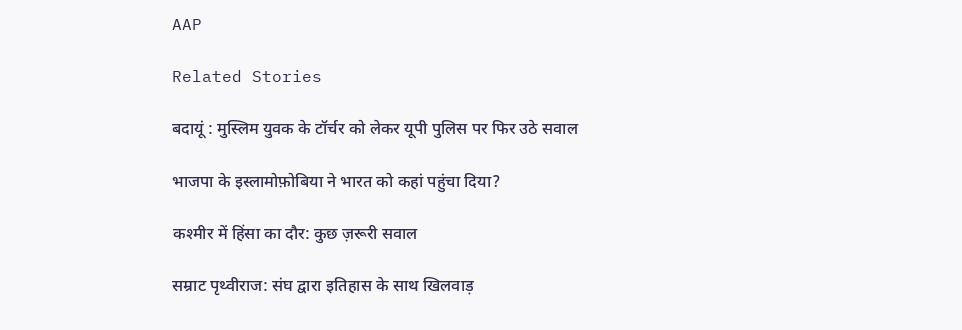AAP

Related Stories

बदायूं : मुस्लिम युवक के टॉर्चर को लेकर यूपी पुलिस पर फिर उठे सवाल

भाजपा के इस्लामोफ़ोबिया ने भारत को कहां पहुंचा दिया?

कश्मीर में हिंसा का दौर: कुछ ज़रूरी सवाल

सम्राट पृथ्वीराज: संघ द्वारा इतिहास के साथ खिलवाड़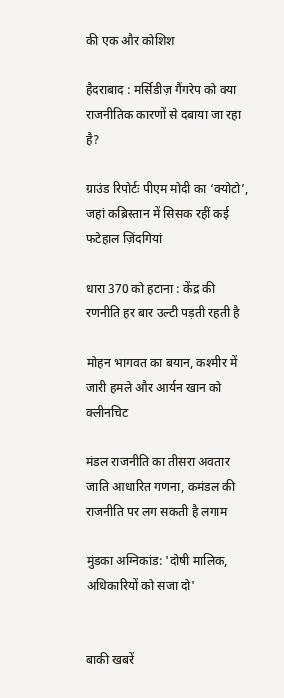की एक और कोशिश

हैदराबाद : मर्सिडीज़ गैंगरेप को क्या राजनीतिक कारणों से दबाया जा रहा है?

ग्राउंड रिपोर्टः पीएम मोदी का ‘क्योटो’, जहां कब्रिस्तान में सिसक रहीं कई फटेहाल ज़िंदगियां

धारा 370 को हटाना : केंद्र की रणनीति हर बार उल्टी पड़ती रहती है

मोहन भागवत का बयान, कश्मीर में जारी हमले और आर्यन खान को क्लीनचिट

मंडल राजनीति का तीसरा अवतार जाति आधारित गणना, कमंडल की राजनीति पर लग सकती है लगाम

मुंडका अग्निकांड: 'दोषी मालिक, अधिकारियों को सजा दो'


बाकी खबरें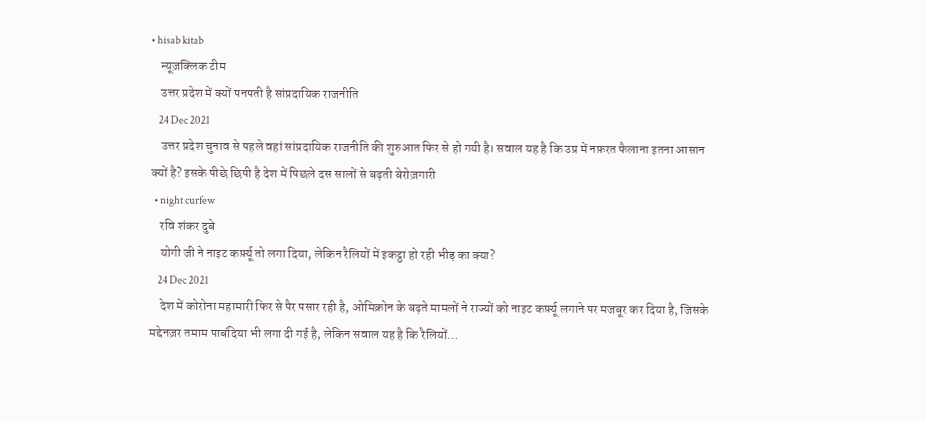• hisab kitab
    न्यूज़क्लिक टीम
    उत्तर प्रदेश में क्यों पनपती है सांप्रदायिक राजनीति
    24 Dec 2021
    उत्तर प्रदेश चुनाव से पहले वहां सांप्रदायिक राजनीति की शुरुआत फिर से हो गयी है। सवाल यह है कि उप्र में नफ़रत फैलाना इतना आसान क्यों है? इसके पीछे छिपी है देश में पिछले दस सालों से बढ़ती बेरोज़गारी
  • night curfew
    रवि शंकर दुबे
    योगी जी ने नाइट कर्फ़्यू तो लगा दिया, लेकिन रैलियों में इकट्ठा हो रही भीड़ का क्या?
    24 Dec 2021
    देश में कोरोना महामारी फिर से पैर पसार रही है, ओमिक्रोन के बढ़ते मामलों ने राज्यों को नाइट कर्फ़्यू लगाने पर मजबूर कर दिया है, जिसके मद्देनज़र तमाम पाबंदिया भी लगा दी गई है, लेकिन सवाल यह है कि रैलियों…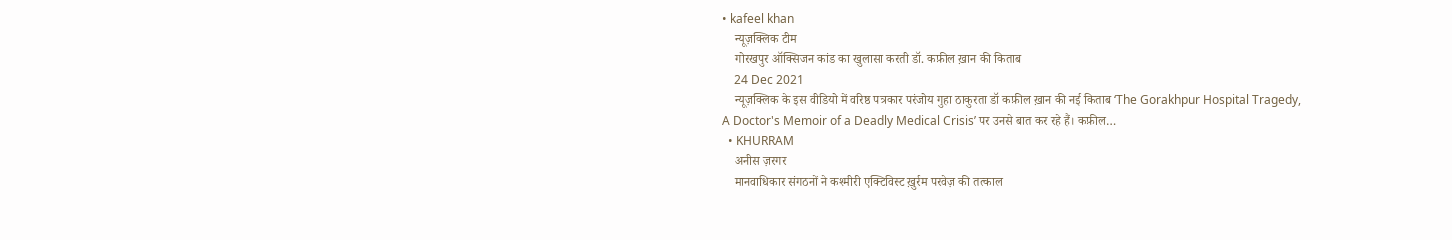• kafeel khan
    न्यूज़क्लिक टीम
    गोरखपुर ऑक्सिजन कांड का खुलासा करती डॉ. कफ़ील ख़ान की किताब
    24 Dec 2021
    न्यूज़क्लिक के इस वीडियो में वरिष्ठ पत्रकार परंजोय गुहा ठाकुरता डॉ कफ़ील ख़ान की नई किताब ‘The Gorakhpur Hospital Tragedy, A Doctor's Memoir of a Deadly Medical Crisis’ पर उनसे बात कर रहे हैं। कफ़ील…
  • KHURRAM
    अनीस ज़रगर
    मानवाधिकार संगठनों ने कश्मीरी एक्टिविस्ट ख़ुर्रम परवेज़ की तत्काल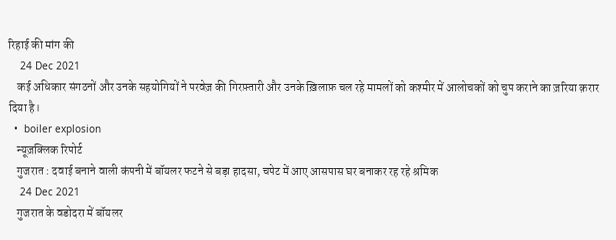रिहाई की मांग की
    24 Dec 2021
    कई अधिकार संगठनों और उनके सहयोगियों ने परवेज़ की गिरफ़्तारी और उनके ख़िलाफ़ चल रहे मामलों को कश्मीर में आलोचकों को चुप कराने का ज़रिया क़रार दिया है।
  •  boiler explosion
    न्यूज़क्लिक रिपोर्ट
    गुजरात : दवाई बनाने वाली कंपनी में बॉयलर फटने से बड़ा हादसा, चपेट में आए आसपास घर बनाकर रह रहे श्रमिक
    24 Dec 2021
    गुजरात के वडोदरा में बॉयलर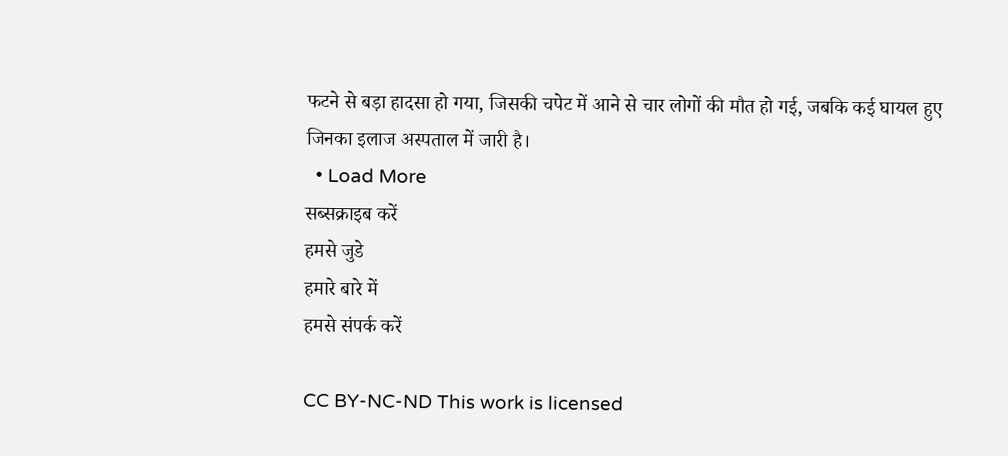फटने से बड़ा हादसा हो गया, जिसकी चपेट में आने से चार लोगों की मौत हो गई, जबकि कई घायल हुए जिनका इलाज अस्पताल में जारी है।
  • Load More
सब्सक्राइब करें
हमसे जुडे
हमारे बारे में
हमसे संपर्क करें

CC BY-NC-ND This work is licensed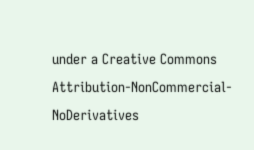under a Creative Commons Attribution-NonCommercial-NoDerivatives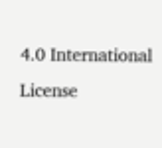4.0 International License